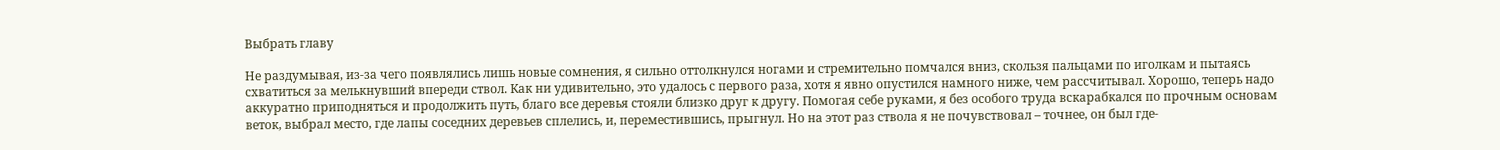Выбрать главу

Не раздумывая, из-за чего появлялись лишь новые сомнения, я сильно оттолкнулся ногами и стремительно помчался вниз, скользя пальцами по иголкам и пытаясь схватиться за мелькнувший впереди ствол. Как ни удивительно, это удалось с первого раза, хотя я явно опустился намного ниже, чем рассчитывал. Хорошо, теперь надо аккуратно приподняться и продолжить путь, благо все деревья стояли близко друг к другу. Помогая себе руками, я без особого труда вскарабкался по прочным основам веток, выбрал место, где лапы соседних деревьев сплелись, и, переместившись, прыгнул. Но на этот раз ствола я не почувствовал – точнее, он был где-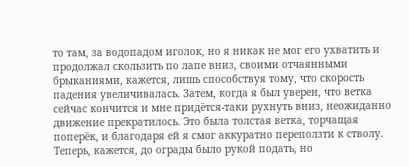то там, за водопадом иголок, но я никак не мог его ухватить и продолжал скользить по лапе вниз, своими отчаянными брыканиями, кажется, лишь способствуя тому, что скорость падения увеличивалась. Затем, когда я был уверен, что ветка сейчас кончится и мне придётся-таки рухнуть вниз, неожиданно движение прекратилось. Это была толстая ветка, торчащая поперёк, и благодаря ей я смог аккуратно переползти к стволу. Теперь, кажется, до ограды было рукой подать, но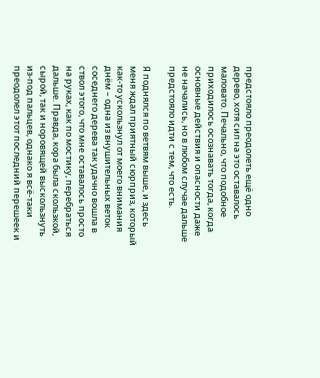предстояло преодолеть ещё одно дерево, хотя сил на это оставалось маловато. Печально, что подобное приходилось осознавать тогда, когда основные действия и опасности даже не начались, но в любом случае дальше предстояло идти с тем, что есть.

Я поднялся по ветвям выше, и здесь меня ждал приятный сюрприз, который как-то ускользнул от моего внимания днём – одна из внушительных веток соседнего дерева так удачно вошла в ствол этого, что мне оставалось просто на руках, как по мостику, перебраться дальше. Правда, кора была скользкой, сырой, так и норовящей выскользнуть из-под пальцев, однако я всё-таки преодолел этот последний перешеек и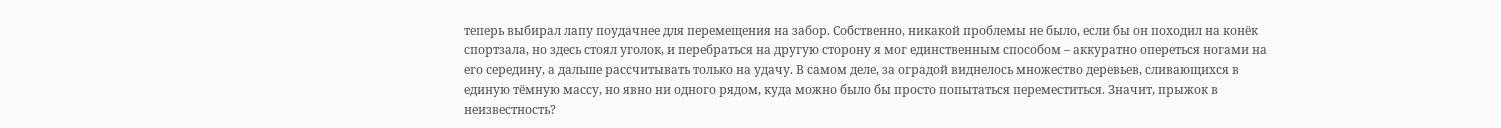теперь выбирал лапу поудачнее для перемещения на забор. Собственно, никакой проблемы не было, если бы он походил на конёк спортзала, но здесь стоял уголок, и перебраться на другую сторону я мог единственным способом – аккуратно опереться ногами на его середину, а дальше рассчитывать только на удачу. В самом деле, за оградой виднелось множество деревьев, сливающихся в единую тёмную массу, но явно ни одного рядом, куда можно было бы просто попытаться переместиться. Значит, прыжок в неизвестность?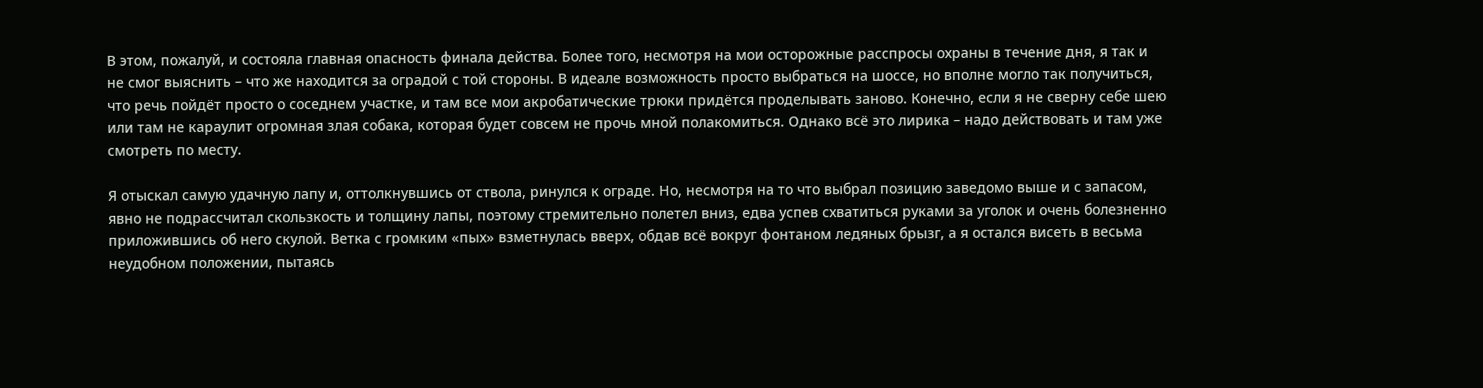В этом, пожалуй, и состояла главная опасность финала действа. Более того, несмотря на мои осторожные расспросы охраны в течение дня, я так и не смог выяснить – что же находится за оградой с той стороны. В идеале возможность просто выбраться на шоссе, но вполне могло так получиться, что речь пойдёт просто о соседнем участке, и там все мои акробатические трюки придётся проделывать заново. Конечно, если я не сверну себе шею или там не караулит огромная злая собака, которая будет совсем не прочь мной полакомиться. Однако всё это лирика – надо действовать и там уже смотреть по месту.

Я отыскал самую удачную лапу и, оттолкнувшись от ствола, ринулся к ограде. Но, несмотря на то что выбрал позицию заведомо выше и с запасом, явно не подрассчитал скользкость и толщину лапы, поэтому стремительно полетел вниз, едва успев схватиться руками за уголок и очень болезненно приложившись об него скулой. Ветка с громким «пых» взметнулась вверх, обдав всё вокруг фонтаном ледяных брызг, а я остался висеть в весьма неудобном положении, пытаясь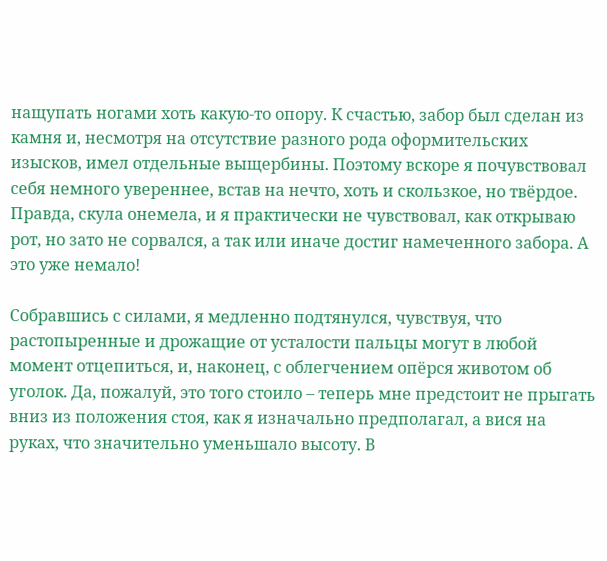нащупать ногами хоть какую-то опору. К счастью, забор был сделан из камня и, несмотря на отсутствие разного рода оформительских изысков, имел отдельные выщербины. Поэтому вскоре я почувствовал себя немного увереннее, встав на нечто, хоть и скользкое, но твёрдое. Правда, скула онемела, и я практически не чувствовал, как открываю рот, но зато не сорвался, а так или иначе достиг намеченного забора. А это уже немало!

Собравшись с силами, я медленно подтянулся, чувствуя, что растопыренные и дрожащие от усталости пальцы могут в любой момент отцепиться, и, наконец, с облегчением опёрся животом об уголок. Да, пожалуй, это того стоило – теперь мне предстоит не прыгать вниз из положения стоя, как я изначально предполагал, а вися на руках, что значительно уменьшало высоту. В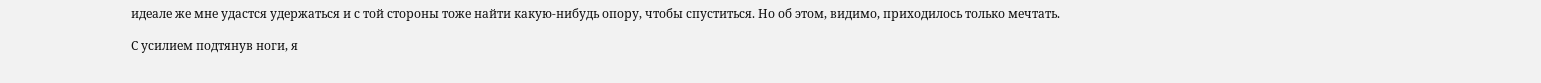идеале же мне удастся удержаться и с той стороны тоже найти какую-нибудь опору, чтобы спуститься. Но об этом, видимо, приходилось только мечтать.

С усилием подтянув ноги, я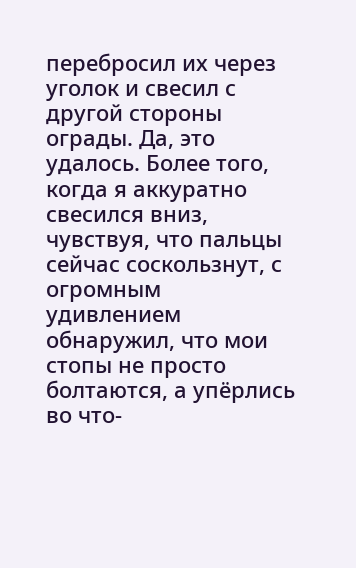перебросил их через уголок и свесил с другой стороны ограды. Да, это удалось. Более того, когда я аккуратно свесился вниз, чувствуя, что пальцы сейчас соскользнут, с огромным удивлением обнаружил, что мои стопы не просто болтаются, а упёрлись во что-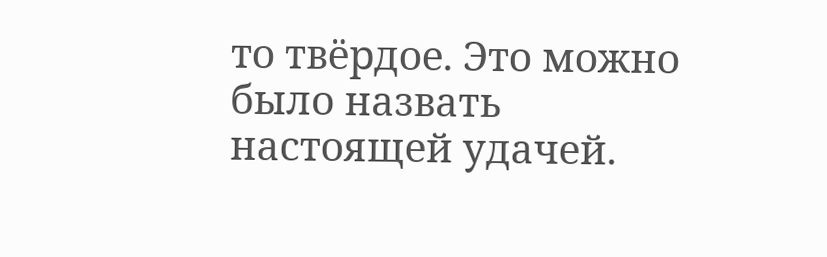то твёрдое. Это можно было назвать настоящей удачей.